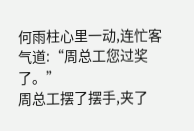何雨柱心里一动,连忙客气道:“周总工您过奖了。”
周总工摆了摆手,夹了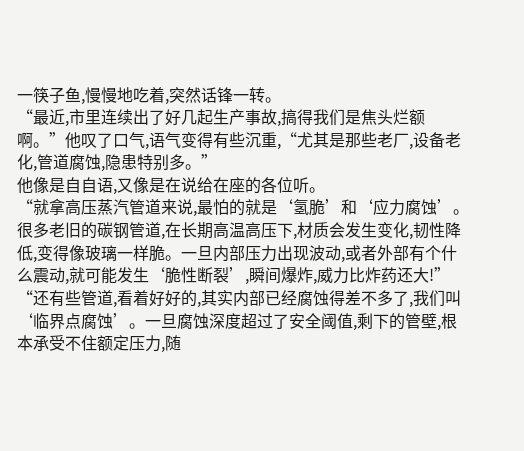一筷子鱼,慢慢地吃着,突然话锋一转。
“最近,市里连续出了好几起生产事故,搞得我们是焦头烂额啊。”他叹了口气,语气变得有些沉重,“尤其是那些老厂,设备老化,管道腐蚀,隐患特别多。”
他像是自自语,又像是在说给在座的各位听。
“就拿高压蒸汽管道来说,最怕的就是‘氢脆’和‘应力腐蚀’。很多老旧的碳钢管道,在长期高温高压下,材质会发生变化,韧性降低,变得像玻璃一样脆。一旦内部压力出现波动,或者外部有个什么震动,就可能发生‘脆性断裂’,瞬间爆炸,威力比炸药还大!”
“还有些管道,看着好好的,其实内部已经腐蚀得差不多了,我们叫‘临界点腐蚀’。一旦腐蚀深度超过了安全阈值,剩下的管壁,根本承受不住额定压力,随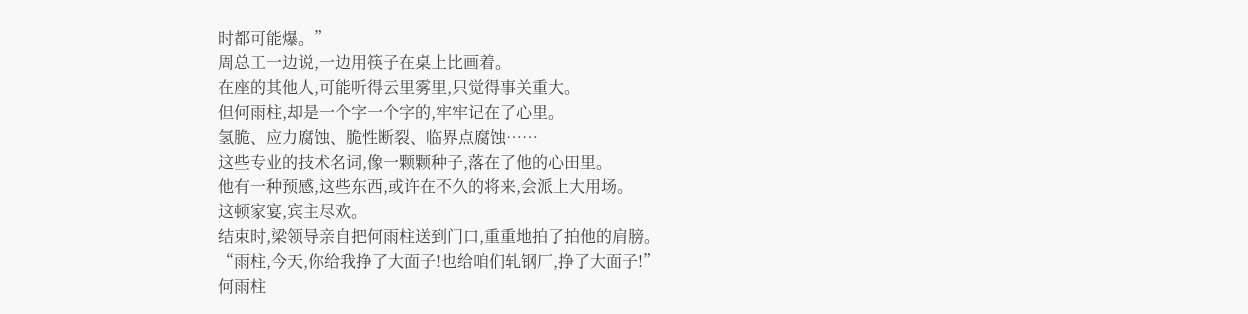时都可能爆。”
周总工一边说,一边用筷子在桌上比画着。
在座的其他人,可能听得云里雾里,只觉得事关重大。
但何雨柱,却是一个字一个字的,牢牢记在了心里。
氢脆、应力腐蚀、脆性断裂、临界点腐蚀……
这些专业的技术名词,像一颗颗种子,落在了他的心田里。
他有一种预感,这些东西,或许在不久的将来,会派上大用场。
这顿家宴,宾主尽欢。
结束时,梁领导亲自把何雨柱送到门口,重重地拍了拍他的肩膀。
“雨柱,今天,你给我挣了大面子!也给咱们轧钢厂,挣了大面子!”
何雨柱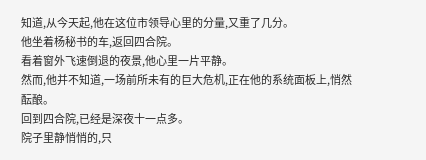知道,从今天起,他在这位市领导心里的分量,又重了几分。
他坐着杨秘书的车,返回四合院。
看着窗外飞速倒退的夜景,他心里一片平静。
然而,他并不知道,一场前所未有的巨大危机,正在他的系统面板上,悄然酝酿。
回到四合院,已经是深夜十一点多。
院子里静悄悄的,只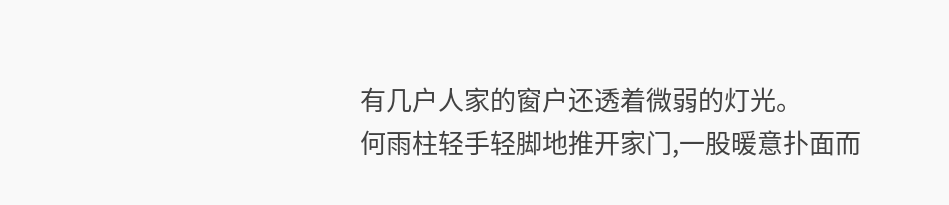有几户人家的窗户还透着微弱的灯光。
何雨柱轻手轻脚地推开家门,一股暖意扑面而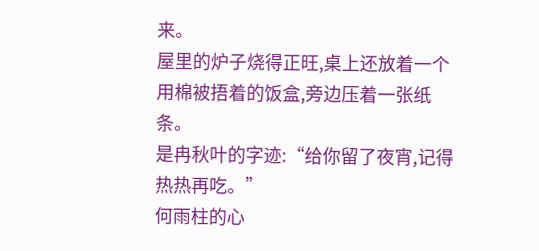来。
屋里的炉子烧得正旺,桌上还放着一个用棉被捂着的饭盒,旁边压着一张纸条。
是冉秋叶的字迹:“给你留了夜宵,记得热热再吃。”
何雨柱的心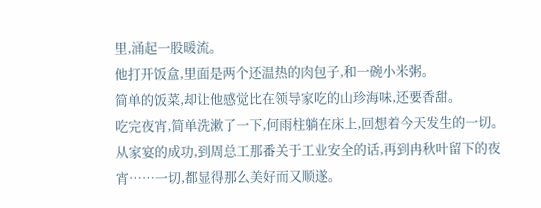里,涌起一股暖流。
他打开饭盒,里面是两个还温热的肉包子,和一碗小米粥。
简单的饭菜,却让他感觉比在领导家吃的山珍海味,还要香甜。
吃完夜宵,简单洗漱了一下,何雨柱躺在床上,回想着今天发生的一切。
从家宴的成功,到周总工那番关于工业安全的话,再到冉秋叶留下的夜宵……一切,都显得那么美好而又顺遂。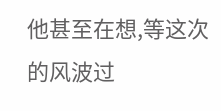他甚至在想,等这次的风波过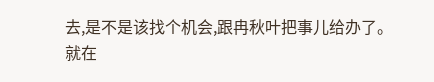去,是不是该找个机会,跟冉秋叶把事儿给办了。
就在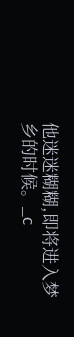他迷迷糊糊,即将进入梦乡的时候。_c